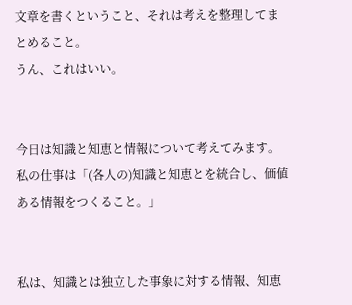文章を書くということ、それは考えを整理してまとめること。
うん、これはいい。


今日は知識と知恵と情報について考えてみます。
私の仕事は「(各人の)知識と知恵とを統合し、価値ある情報をつくること。」


私は、知識とは独立した事象に対する情報、知恵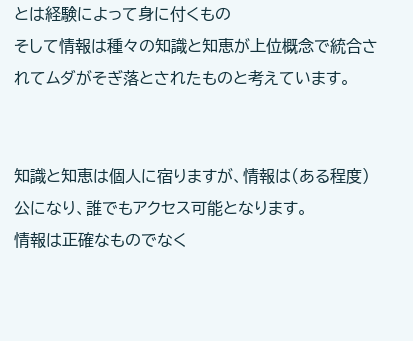とは経験によって身に付くもの
そして情報は種々の知識と知恵が上位概念で統合されてムダがそぎ落とされたものと考えています。


知識と知恵は個人に宿りますが、情報は(ある程度)公になり、誰でもアクセス可能となります。
情報は正確なものでなく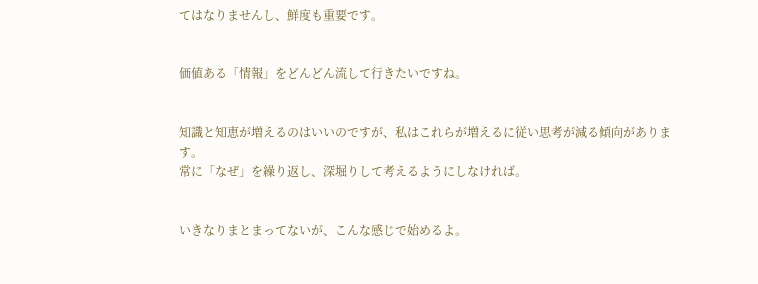てはなりませんし、鮮度も重要です。


価値ある「情報」をどんどん流して行きたいですね。


知識と知恵が増えるのはいいのですが、私はこれらが増えるに従い思考が減る傾向があります。
常に「なぜ」を繰り返し、深堀りして考えるようにしなければ。


いきなりまとまってないが、こんな感じで始めるよ。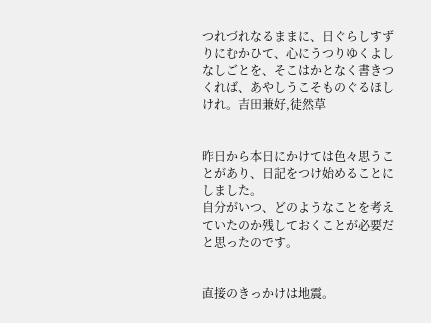つれづれなるままに、日ぐらしすずりにむかひて、心にうつりゆくよしなしごとを、そこはかとなく書きつくれば、あやしうこそものぐるほしけれ。吉田兼好,徒然草


昨日から本日にかけては色々思うことがあり、日記をつけ始めることにしました。
自分がいつ、どのようなことを考えていたのか残しておくことが必要だと思ったのです。


直接のきっかけは地震。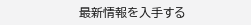最新情報を入手する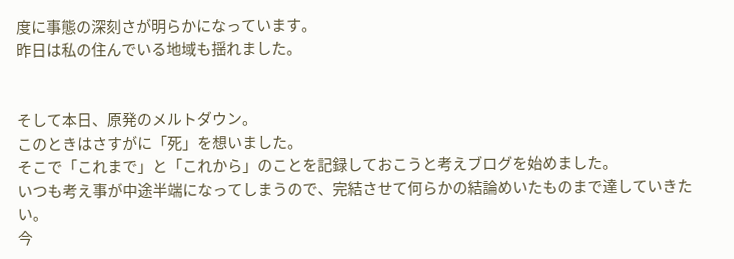度に事態の深刻さが明らかになっています。
昨日は私の住んでいる地域も揺れました。


そして本日、原発のメルトダウン。
このときはさすがに「死」を想いました。
そこで「これまで」と「これから」のことを記録しておこうと考えブログを始めました。
いつも考え事が中途半端になってしまうので、完結させて何らかの結論めいたものまで達していきたい。
今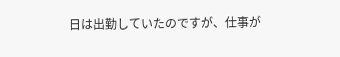日は出勤していたのですが、仕事が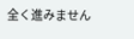全く進みません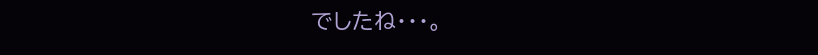でしたね・・・。